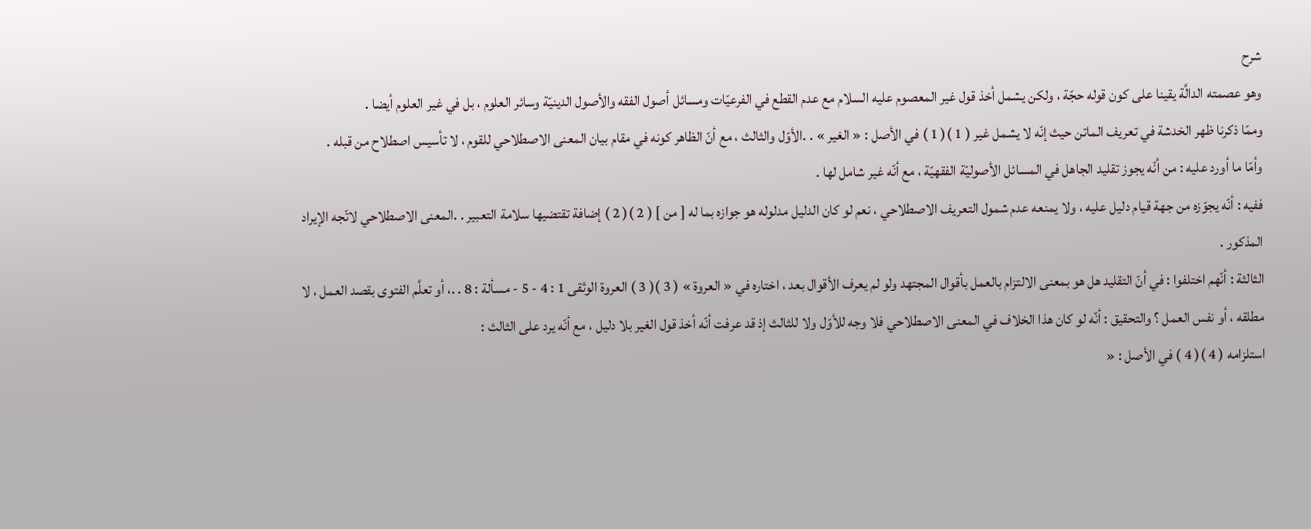شرح
وهو عصمته الدالَّة يقينا على كون قوله حجّة ، ولكن يشمل أخذ قول غير المعصوم عليه السلام مع عدم القطع في الفرعيّات ومسائل أصول الفقه والأصول الدينيّة وسائر العلوم ، بل في غير العلوم أيضا .
وممّا ذكرنا ظهر الخدشة في تعريف الماتن حيث إنّه لا يشمل غير ( 1 )( 1 ) في الأصل : « الغير » . .الأوّل والثالث ، مع أنّ الظاهر كونه في مقام بيان المعنى الاصطلاحي للقوم ، لا تأسيس اصطلاح من قبله .
وأمّا ما أورد عليه : من أنّه يجوز تقليد الجاهل في المسائل الأصوليّة الفقهيّة ، مع أنّه غير شامل لها .
ففيه : أنّه يجوّزه من جهة قيام دليل عليه ، ولا يمنعه عدم شمول التعريف الاصطلاحي ، نعم لو كان الدليل مدلوله هو جوازه بما له [ من ] ( 2 )( 2 ) إضافة تقتضيها سلامة التعبير . .المعنى الاصطلاحي لاتّجه الإيراد المذكور .
الثالثة : أنّهم اختلفوا : في أنّ التقليد هل هو بمعنى الالتزام بالعمل بأقوال المجتهد ولو لم يعرف الأقوال بعد ، اختاره في « العروة » ( 3 )( 3 ) العروة الوثقى 1 : 4 - 5 - مسألة : 8 . .، أو تعلَّم الفتوى بقصد العمل ، لا مطلقه ، أو نفس العمل ؟ والتحقيق : أنّه لو كان هذا الخلاف في المعنى الاصطلاحي فلا وجه للأوّل ولا للثالث إذ قد عرفت أنّه أخذ قول الغير بلا دليل ، مع أنّه يرد على الثالث :
استلزامه ( 4 )( 4 ) في الأصل : «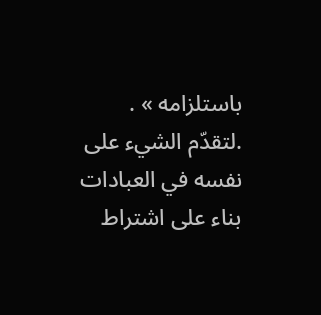باستلزامه » . .لتقدّم الشيء على نفسه في العبادات بناء على اشتراط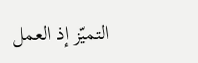التميّز إذ العمل